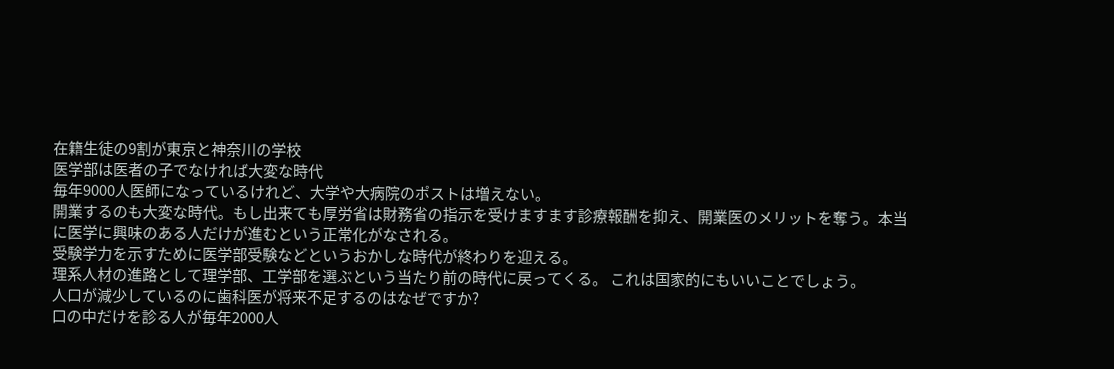在籍生徒の9割が東京と神奈川の学校
医学部は医者の子でなければ大変な時代
毎年9000人医師になっているけれど、大学や大病院のポストは増えない。
開業するのも大変な時代。もし出来ても厚労省は財務省の指示を受けますます診療報酬を抑え、開業医のメリットを奪う。本当に医学に興味のある人だけが進むという正常化がなされる。
受験学力を示すために医学部受験などというおかしな時代が終わりを迎える。
理系人材の進路として理学部、工学部を選ぶという当たり前の時代に戻ってくる。 これは国家的にもいいことでしょう。
人口が減少しているのに歯科医が将来不足するのはなぜですか?
口の中だけを診る人が毎年2000人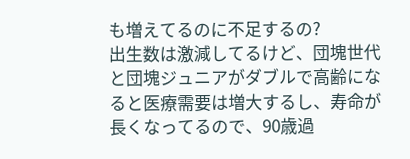も増えてるのに不足するの?
出生数は激減してるけど、団塊世代と団塊ジュニアがダブルで高齢になると医療需要は増大するし、寿命が長くなってるので、90歳過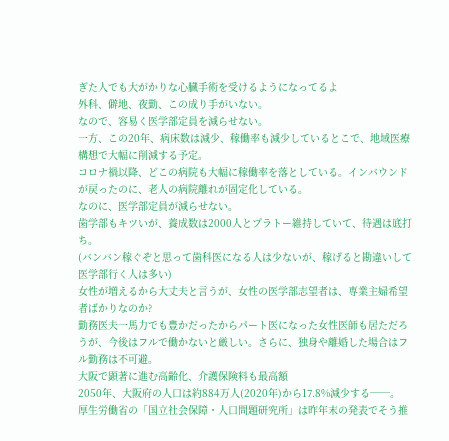ぎた人でも大がかりな心臓手術を受けるようになってるよ
外科、僻地、夜勤、この成り手がいない。
なので、容易く医学部定員を減らせない。
一方、この20年、病床数は減少、稼働率も減少しているとこで、地域医療構想で大幅に削減する予定。
コロナ禍以降、どこの病院も大幅に稼働率を落としている。インバウンドが戻ったのに、老人の病院離れが固定化している。
なのに、医学部定員が減らせない。
歯学部もキツいが、養成数は2000人とプラトー維持していて、待遇は底打ち。
(バンバン稼ぐぞと思って歯科医になる人は少ないが、稼げると勘違いして医学部行く人は多い)
女性が増えるから大丈夫と言うが、女性の医学部志望者は、専業主婦希望者ばかりなのか?
勤務医夫一馬力でも豊かだったからパート医になった女性医師も居ただろうが、今後はフルで働かないと厳しい。さらに、独身や離婚した場合はフル勤務は不可避。
大阪で顕著に進む高齢化、介護保険料も最高額
2050年、大阪府の人口は約884万人(2020年)から17.8%減少する──。
厚生労働省の「国立社会保障・人口問題研究所」は昨年末の発表でそう推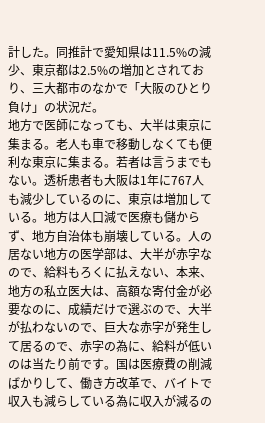計した。同推計で愛知県は11.5%の減少、東京都は2.5%の増加とされており、三大都市のなかで「大阪のひとり負け」の状況だ。
地方で医師になっても、大半は東京に集まる。老人も車で移動しなくても便利な東京に集まる。若者は言うまでもない。透析患者も大阪は1年に767人も減少しているのに、東京は増加している。地方は人口減で医療も儲からず、地方自治体も崩壊している。人の居ない地方の医学部は、大半が赤字なので、給料もろくに払えない、本来、地方の私立医大は、高額な寄付金が必要なのに、成績だけで選ぶので、大半が払わないので、巨大な赤字が発生して居るので、赤字の為に、給料が低いのは当たり前です。国は医療費の削減ばかりして、働き方改革で、バイトで収入も減らしている為に収入が減るの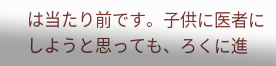は当たり前です。子供に医者にしようと思っても、ろくに進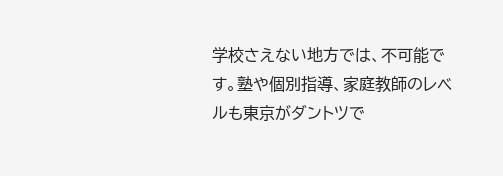学校さえない地方では、不可能です。塾や個別指導、家庭教師のレベルも東京がダントツで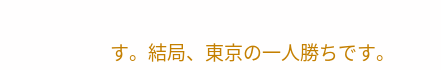す。結局、東京の一人勝ちです。